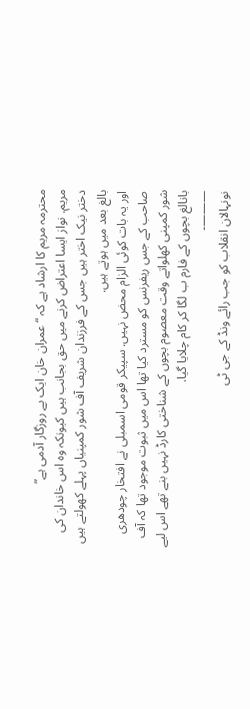محترمہ مریم کا ارشاد ہے کہ “عمران خان ایک بے روزگار آدمی ہے”
مریم. نواز ایسا اعتراض کرنے میں حق بجانب ہیں کیونکہ وہ اس خاندان کی دختر نیک اختر ہیں جس کے فرزندان شریف آف شور کمپنیاں پہلے کھولتے ہیں بالغ بعد میں ہوتے ہیں.
اور یہ بات کوئی الزام محض نہیں. سپیکر قومی اسمبلی نے افتخار چودھری صاحب کے جس ریفرنس کو مسترد کیا تھا اس میں ثبوت موجود تھا کہ آف شور کمپنی کھلواتے وقت معصوم بچوں کے شناختی کارڈ نہیں بنے تھے اس لیے بانالغ بچوں کے فارم ب لگا کر کام چلایا گیا.
———-
نونہالان انقلاب کو جب رائے ونڈ کے جی ٹی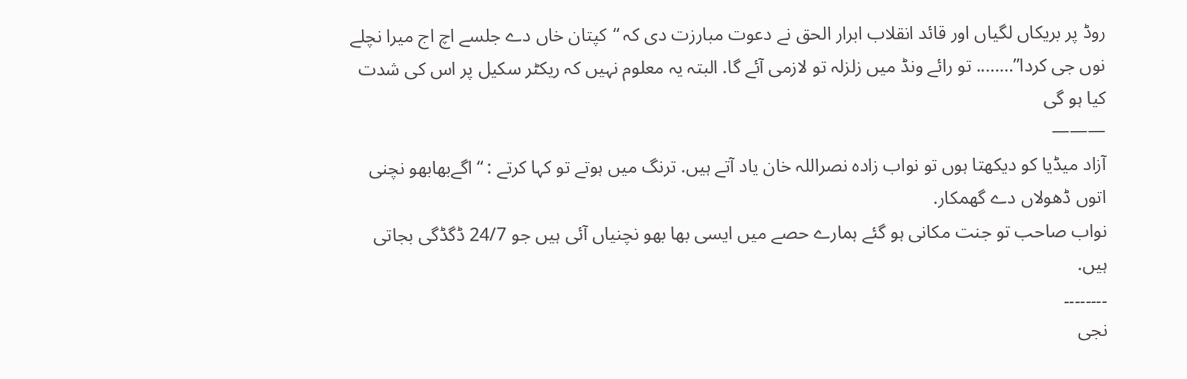روڈ پر بریکاں لگیاں اور قائد انقلاب ابرار الحق نے دعوت مبارزت دی کہ “کپتان خاں دے جلسے اچ اج میرا نچلے نوں جی کردا”…….. تو رائے ونڈ میں زلزلہ تو لازمی آئے گا. البتہ یہ معلوم نہیں کہ ریکٹر سکیل پر اس کی شدت کیا ہو گی
———
آزاد میڈیا کو دیکھتا ہوں تو نواب زادہ نصراللہ خان یاد آتے ہیں. ترنگ میں ہوتے تو کہا کرتے : “اگےبھابھو نچنی اتوں ڈھولاں دے گھمکار.
نواب صاحب تو جنت مکانی ہو گئے ہمارے حصے میں ایسی بھا بھو نچنیاں آئی ہیں جو 24/7 ڈگڈگی بجاتی ہیں.
۔۔۔۔۔۔۔۔
نجی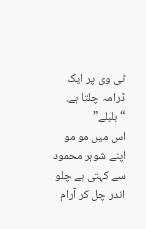ٹی وی پر ایک ڈرامہ چلتا ہے. “بلبلے”
اس میں مو مو اپنے شوہر محمود سے کہتی ہے چلو اندر چل کر آرام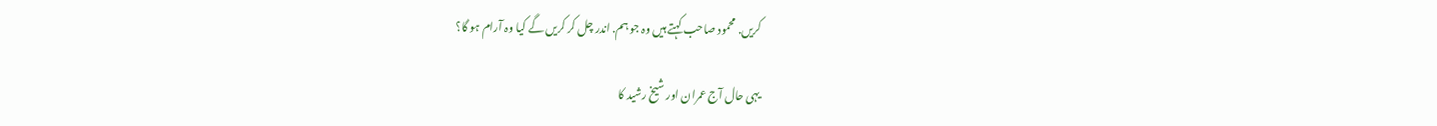کریں. محمود صاحب کہتے ہیں وہ جو ہم. اندر چل کر کریں گے کیا وہ آرام ہو گا؟

یہی حال آج عمران اور شیخ رشید کا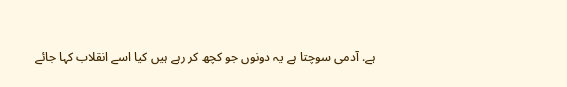ہے. آدمی سوچتا ہے یہ دونوں جو کچھ کر رہے ہیں کیا اسے انقلاب کہا جائے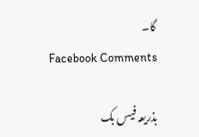گا۔
Facebook Comments

بذریعہ فیس بک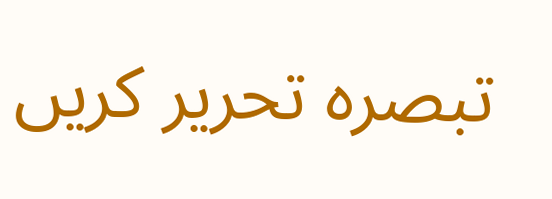تبصرہ تحریر کریں